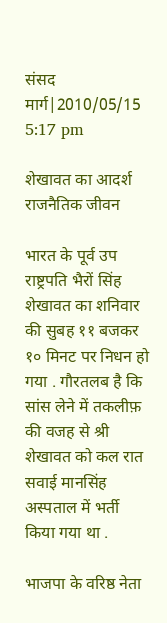संसद मार्ग|2010/05/15 5:17 pm

शेखावत का आदर्श राजनैतिक जीवन

भारत के पूर्व उप राष्ट्रपति भैरों सिंह शेखावत का शनिवार की सुबह ११ बजकर १० मिनट पर निधन हो गया . गौरतलब है कि सांस लेने में तकलीफ़ की वजह से श्री शेखावत को कल रात सवाई मानसिंह अस्पताल में भर्ती किया गया था .

भाजपा के वरिष्ठ नेता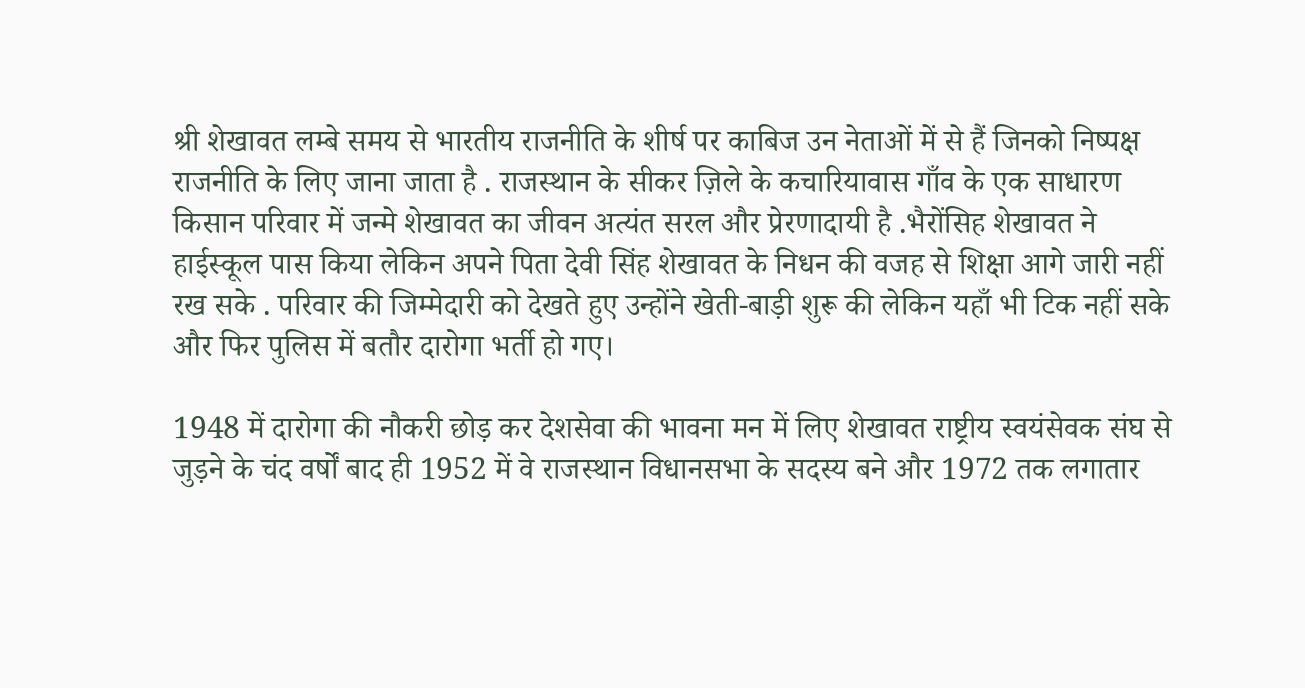श्री शेखावत लम्बे समय से भारतीय राजनीति के शीर्ष पर काबिज उन नेताओं में से हैं जिनको निष्पक्ष राजनीति के लिए जाना जाता है . राजस्थान के सीकर ज़िले के कचारियावास गाँव के एक साधारण किसान परिवार में जन्मे शेखावत का जीवन अत्यंत सरल और प्रेरणादायी है .भैरोंसिह शेखावत ने हाईस्कूल पास किया लेकिन अपने पिता देवी सिंह शेखावत के निधन की वजह से शिक्षा आगे जारी नहीं रख सके . परिवार की जिम्मेदारी को देखते हुए उन्होंने खेती-बाड़ी शुरू की लेकिन यहाँ भी टिक नहीं सके और फिर पुलिस में बतौर दारोगा भर्ती हो गए।

1948 में दारोगा की नौकरी छोड़ कर देशसेवा की भावना मन में लिए शेखावत राष्ट्रीय स्वयंसेवक संघ से जुड़ने के चंद वर्षों बाद ही 1952 में वे राजस्थान विधानसभा के सदस्य बने और 1972 तक लगातार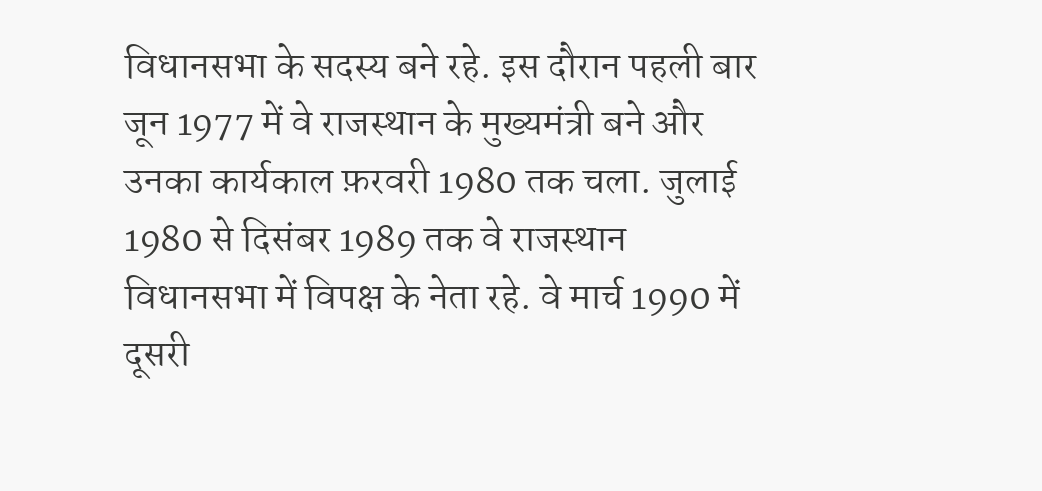विधानसभा के सदस्य बने रहे. इस दौरान पहली बार जून 1977 में वे राजस्थान के मुख्यमंत्री बने और उनका कार्यकाल फ़रवरी 1980 तक चला. जुलाई 1980 से दिसंबर 1989 तक वे राजस्थान विधानसभा में विपक्ष के नेता रहे. वे मार्च 1990 में दूसरी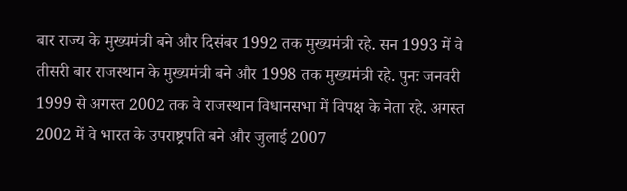बार राज्य के मुख्यमंत्री बने और दिसंबर 1992 तक मुख्यमंत्री रहे. सन 1993 में वे तीसरी बार राजस्थान के मुख्यमंत्री बने और 1998 तक मुख्यमंत्री रहे. पुनः जनवरी 1999 से अगस्त 2002 तक वे राजस्थान विधानसभा में विपक्ष के नेता रहे. अगस्त 2002 में वे भारत के उपराष्ट्रपति बने और जुलाई 2007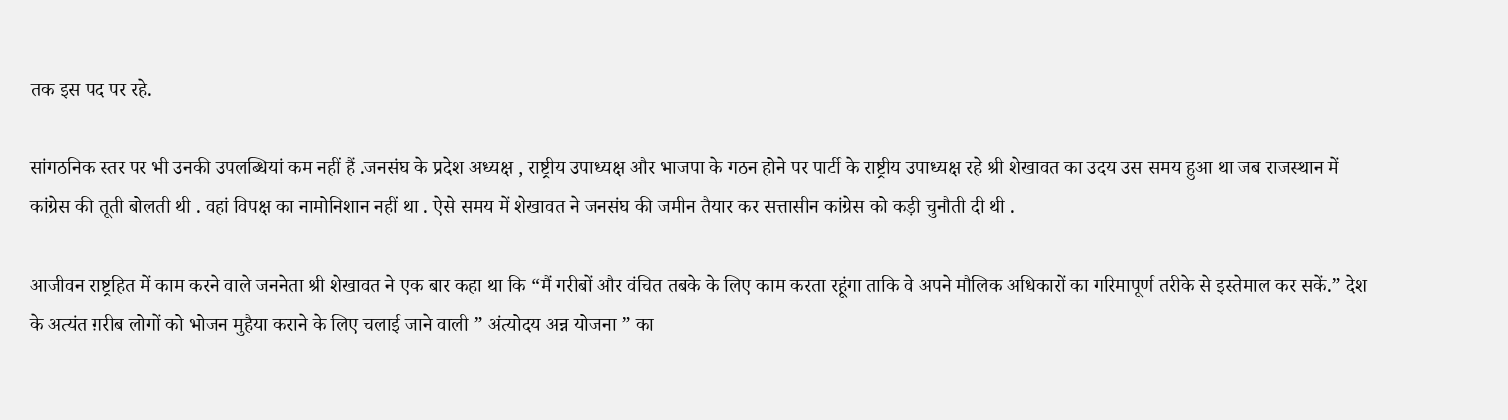तक इस पद पर रहे.

सांगठनिक स्तर पर भी उनकी उपलब्धियां कम नहीं हैं .जनसंघ के प्रदेश अध्यक्ष , राष्ट्रीय उपाध्यक्ष और भाजपा के गठन होने पर पार्टी के राष्ट्रीय उपाध्यक्ष रहे श्री शेखावत का उदय उस समय हुआ था जब राजस्थान में कांग्रेस की तूती बोलती थी . वहां विपक्ष का नामोनिशान नहीं था . ऐसे समय में शेखावत ने जनसंघ की जमीन तैयार कर सत्तासीन कांग्रेस को कड़ी चुनौती दी थी .

आजीवन राष्ट्रहित में काम करने वाले जननेता श्री शेखावत ने एक बार कहा था कि “मैं गरीबों और वंचित तबके के लिए काम करता रहूंगा ताकि वे अपने मौलिक अधिकारों का गरिमापूर्ण तरीके से इस्तेमाल कर सकें.” देश के अत्यंत ग़रीब लोगों को भोजन मुहैया कराने के लिए चलाई जाने वाली ” अंत्योदय अन्न योजना ” का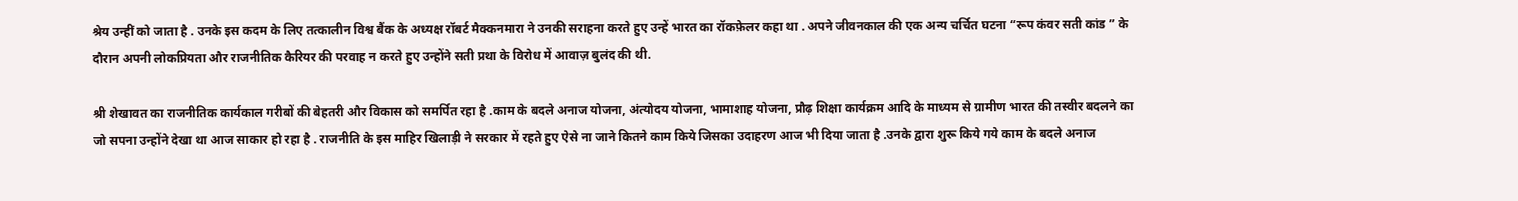श्रेय उन्हीं को जाता है . उनके इस कदम के लिए तत्कालीन विश्व बैंक के अध्यक्ष रॉबर्ट मैक्कनमारा ने उनकी सराहना करते हुए उन्हें भारत का रॉकफ़ेलर कहा था . अपने जीवनकाल की एक अन्य चर्चित घटना “रूप कंवर सती कांड ” के दौरान अपनी लोकप्रियता और राजनीतिक कैरियर की परवाह न करते हुए उन्होंने सती प्रथा के विरोध में आवाज़ बुलंद की थी.

श्री शेखावत का राजनीतिक कार्यकाल गरीबों की बेहतरी और विकास को समर्पित रहा है .काम के बदले अनाज योजना, अंत्योदय योजना, भामाशाह योजना, प्रौढ़ शिक्षा कार्यक्रम आदि के माध्यम से ग्रामीण भारत की तस्वीर बदलने का जो सपना उन्होंने देखा था आज साकार हो रहा है . राजनीति के इस माहिर खिलाड़ी ने सरकार में रहते हुए ऐसे ना जाने कितने काम किये जिसका उदाहरण आज भी दिया जाता है .उनके द्वारा शुरू किये गये काम के बदले अनाज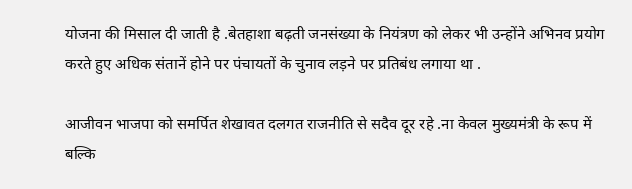योजना की मिसाल दी जाती है .बेतहाशा बढ़ती जनसंख्या के नियंत्रण को लेकर भी उन्होंने अभिनव प्रयोग करते हुए अधिक संतानें होने पर पंचायतों के चुनाव लड़ने पर प्रतिबंध लगाया था .

आजीवन भाजपा को समर्पित शेखावत दलगत राजनीति से सदैव दूर रहे .ना केवल मुख्यमंत्री के रूप में बल्कि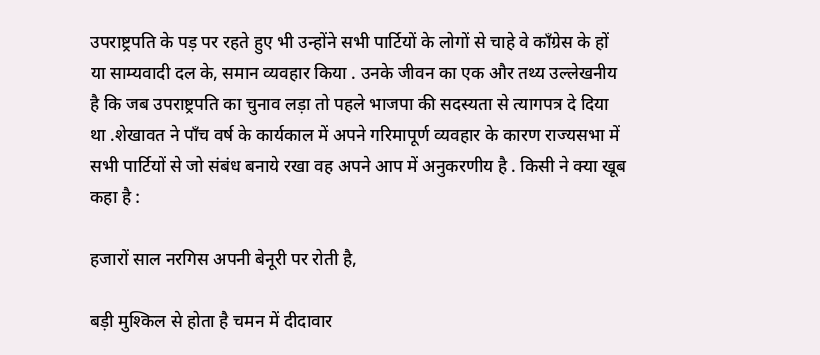उपराष्ट्रपति के पड़ पर रहते हुए भी उन्होंने सभी पार्टियों के लोगों से चाहे वे काँग्रेस के हों या साम्यवादी दल के, समान व्यवहार किया . उनके जीवन का एक और तथ्य उल्लेखनीय है कि जब उपराष्ट्रपति का चुनाव लड़ा तो पहले भाजपा की सदस्यता से त्यागपत्र दे दिया था .शेखावत ने पाँच वर्ष के कार्यकाल में अपने गरिमापूर्ण व्यवहार के कारण राज्यसभा में सभी पार्टियों से जो संबंध बनाये रखा वह अपने आप में अनुकरणीय है . किसी ने क्या खूब कहा है :

हजारों साल नरगिस अपनी बेनूरी पर रोती है,

बड़ी मुश्किल से होता है चमन में दीदावार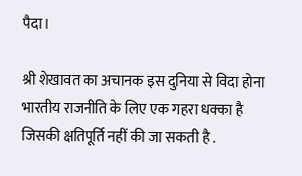पैदा।

श्री शेखावत का अचानक इस दुनिया से विदा होना भारतीय राजनीति के लिए एक गहरा धक्का है जिसकी क्षतिपूर्ति नहीं की जा सकती है .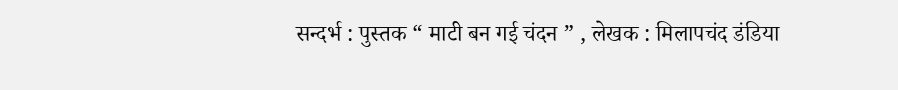सन्दर्भ : पुस्तक “ माटी बन गई चंदन ” , लेखक : मिलापचंद डंडिया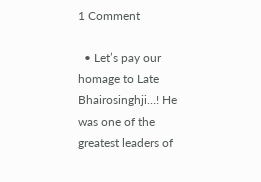1 Comment

  • Let’s pay our homage to Late Bhairosinghji…! He was one of the greatest leaders of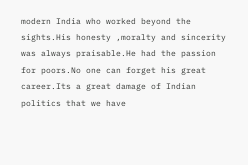modern India who worked beyond the sights.His honesty ,moralty and sincerity was always praisable.He had the passion for poors.No one can forget his great career.Its a great damage of Indian politics that we have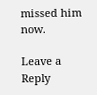missed him now.

Leave a Reply